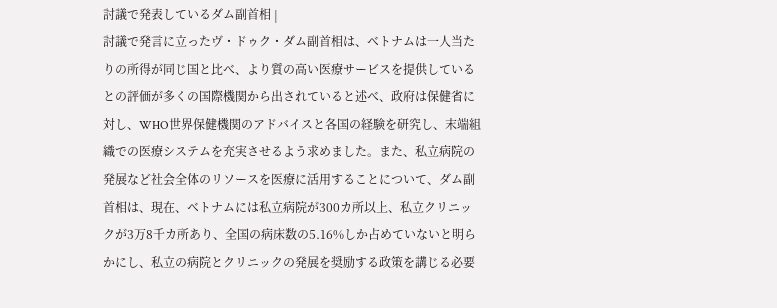討議で発表しているダム副首相 |
討議で発言に立ったヴ・ドゥク・ダム副首相は、ベトナムは一人当たりの所得が同じ国と比べ、より質の高い医療サービスを提供しているとの評価が多くの国際機関から出されていると述べ、政府は保健省に対し、WHO世界保健機関のアドバイスと各国の経験を研究し、末端組織での医療システムを充実させるよう求めました。また、私立病院の発展など社会全体のリソースを医療に活用することについて、ダム副首相は、現在、ベトナムには私立病院が300カ所以上、私立クリニックが3万8千カ所あり、全国の病床数の5.16%しか占めていないと明らかにし、私立の病院とクリニックの発展を奨励する政策を講じる必要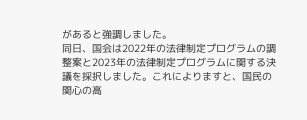があると強調しました。
同日、国会は2022年の法律制定プログラムの調整案と2023年の法律制定プログラムに関する決議を採択しました。これによりますと、国民の関心の高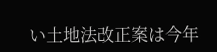い土地法改正案は今年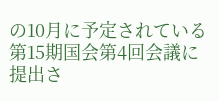の10月に予定されている第15期国会第4回会議に提出さ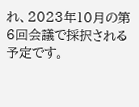れ、2023年10月の第6回会議で採択される予定です。